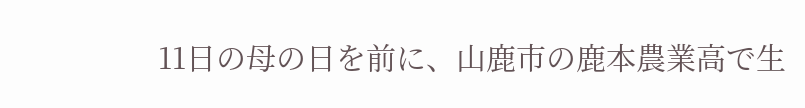11日の母の日を前に、山鹿市の鹿本農業高で生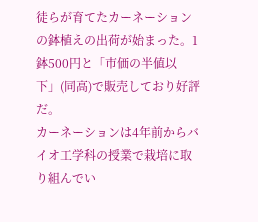徒らが育てたカーネーションの鉢植えの出荷が始まった。1鉢500円と「市価の半値以下」(同高)で販売しており好評だ。
カーネーションは4年前からバイオ工学科の授業で栽培に取り組んでい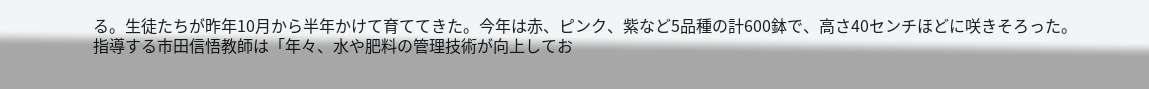る。生徒たちが昨年10月から半年かけて育ててきた。今年は赤、ピンク、紫など5品種の計600鉢で、高さ40センチほどに咲きそろった。
指導する市田信悟教師は「年々、水や肥料の管理技術が向上してお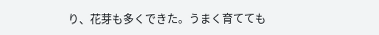り、花芽も多くできた。うまく育てても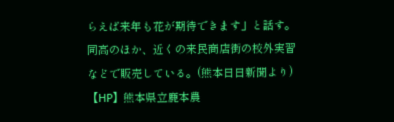らえば来年も花が期待できます」と話す。同高のほか、近くの来民商店街の校外実習などで販売している。(熊本日日新聞より)
【HP】熊本県立鹿本農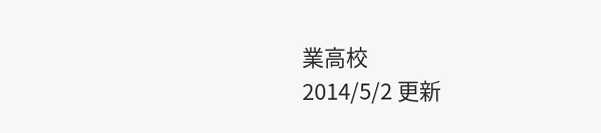業高校
2014/5/2 更新